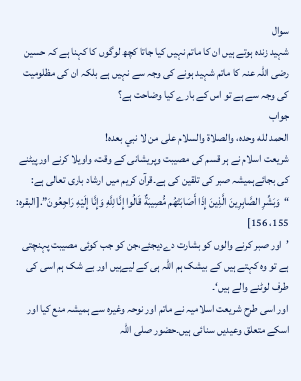سوال
شہید زندہ ہوتے ہیں ان کا ماتم نہیں کیا جاتا کچھ لوگوں کا کہنا ہے کہ حسین رضی اللہ عنہ کا ماتم شہید ہونے کی وجہ سے نہیں ہے بلکہ ان کی مظلومیت کی وجہ سے ہے تو اس کے بارے کیا وضاحت ہے؟
جواب
الحمد لله وحده، والصلاة والسلام على من لا نبي بعده!
شریعت اسلام نے ہر قسم کی مصیبت وپریشانی کے وقت، واویلا کرنے اورپیٹنے کی بجائےہمیشہ صبر کی تلقین کی ہے۔قرآن کریم میں ارشاد باری تعالی ہے:
“وَبَشِّرِ الصَّابِرِينَ الَّذِينَ إِذَا أَصَابَتْهُم مُّصِيبَةٌ قَالُوا إِنَّا لِلَّهِ وَإِنَّا إِلَيْهِ رَاجِعُونَ”.[البقره: 155، 156]
’اور صبر کرنے والوں کو بشارت دےدیجئے،جن کو جب کوئی مصیبت پہنچتی ہے تو وہ کہتے ہیں کے بیشک ہم اللہ ہی کے لیےہیں اور بے شک ہم اسی کی طرف لوٹنے والے ہیں‘۔
اور اسی طرح شریعت اسلامیہ نے ماتم اور نوحہ وغیرہ سے ہمیشہ منع کیا اور اسکے متعلق وعیدیں سنائی ہیں۔حضور صلی اللہ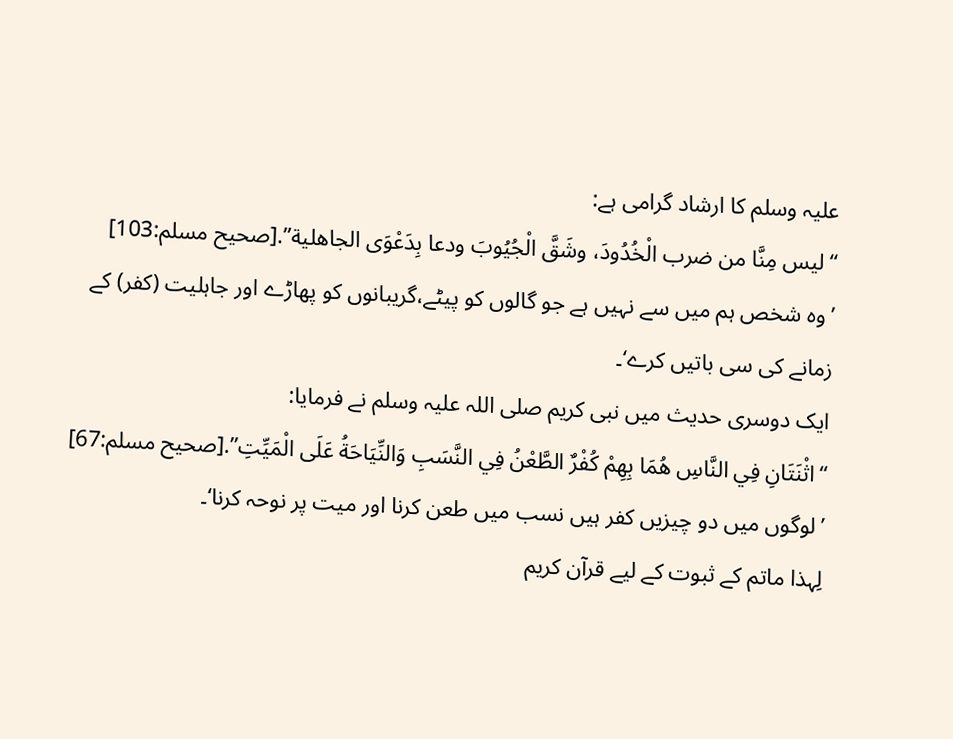علیہ وسلم کا ارشاد گرامی ہے:
“ليس مِنَّا من ضرب الْخُدُودَ، وشَقَّ الْجُيُوبَ ودعا بِدَعْوَى الجاهلية”.[صحيح مسلم:103]
’وہ شخص ہم میں سے نہیں ہے جو گالوں کو پیٹے،گریبانوں کو پھاڑے اور جاہلیت (کفر) کے زمانے کی سی باتیں کرے‘۔
ایک دوسری حدیث میں نبی کریم صلی اللہ علیہ وسلم نے فرمایا:
“اثْنَتَانِ فِي النَّاسِ هُمَا بِهِمْ کُفْرٌ الطَّعْنُ فِي النَّسَبِ وَالنِّيَاحَةُ عَلَی الْمَيِّتِ”.[صحیح مسلم:67]
’لوگوں میں دو چیزیں کفر ہیں نسب میں طعن کرنا اور میت پر نوحہ کرنا‘۔
لِہذا ماتم کے ثبوت کے لیے قرآن کریم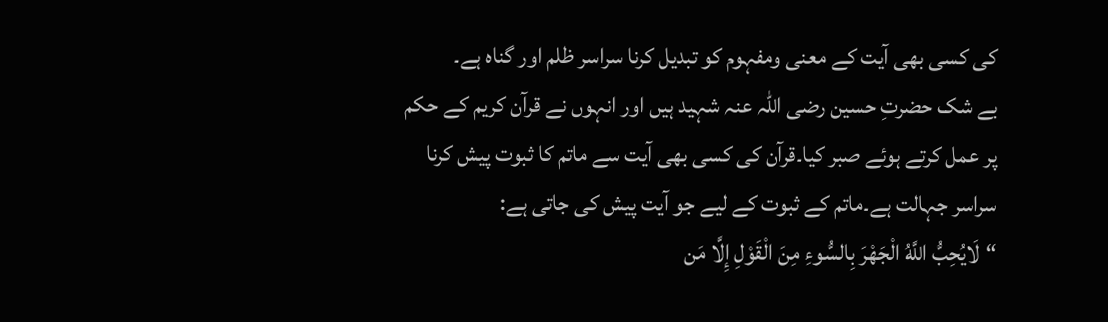کی کسی بھی آیت کے معنی ومفہوم کو تبدیل کرنا سراسر ظلم اور گناہ ہے۔
بے شک حضرتِ حسین رضی اللہ عنہ شہید ہیں اور انہوں نے قرآن کریم کے حکم پر عمل کرتے ہوئے صبر کیا۔قرآن کی کسی بھی آیت سے ماتم کا ثبوت پیش کرنا سراسر جہالت ہے۔ماتم کے ثبوت کے لیے جو آیت پیش کی جاتی ہے:
“لَايُحِبُّ اللَّهُ الْجَهْرَ بِالسُّوءِ مِنَ الْقَوْلِ إِلَّا مَن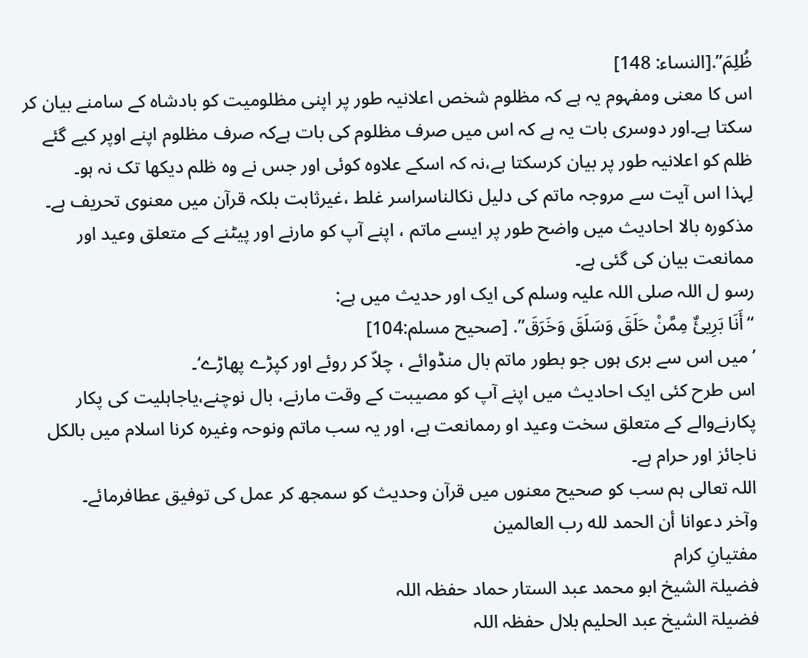ظُلِمَ”.[النساء: 148]
اس کا معنی ومفہوم یہ ہے کہ مظلوم شخص اعلانیہ طور پر اپنی مظلومیت کو بادشاہ کے سامنے بیان کر سکتا ہے۔اور دوسری بات یہ ہے کہ اس میں صرف مظلوم کی بات ہےکہ صرف مظلوم اپنے اوپر کیے گئے ظلم کو اعلانیہ طور پر بیان کرسکتا ہے،نہ کہ اسکے علاوہ کوئی اور جس نے وہ ظلم دیکھا تک نہ ہو۔
لِہذا اس آیت سے مروجہ ماتم کی دلیل نکالناسراسر غلط ،غیرثابت بلکہ قرآن میں معنوی تحریف ہے۔
مذکورہ بالا احادیث میں واضح طور پر ایسے ماتم ، اپنے آپ کو مارنے اور پیٹنے کے متعلق وعید اور ممانعت بیان کی گئی ہے۔
رسو ل اللہ صلی اللہ علیہ وسلم کی ایک اور حدیث میں ہے:
“أَنَا بَرِيئٌ مِمَّنْ حَلَقَ وَسَلَقَ وَخَرَقَ”. [صحیح مسلم:104]
’میں اس سے بری ہوں جو بطور ماتم بال منڈوائے ، چلاّ کر روئے اور کپڑے پھاڑے‘۔
اس طرح کئی ایک احادیث میں اپنے آپ کو مصیبت کے وقت مارنے، بال نوچنے،یاجاہلیت کی پکار پکارنےوالے کے متعلق سخت وعید او رممانعت ہے، اور یہ سب ماتم ونوحہ وغیرہ کرنا اسلام میں بالکل ناجائز اور حرام ہے۔
اللہ تعالی ہم سب کو صحیح معنوں میں قرآن وحدیث کو سمجھ کر عمل کی توفیق عطافرمائے۔
وآخر دعوانا أن الحمد لله رب العالمين
مفتیانِ کرام
فضیلۃ الشیخ ابو محمد عبد الستار حماد حفظہ اللہ
فضیلۃ الشیخ عبد الحلیم بلال حفظہ اللہ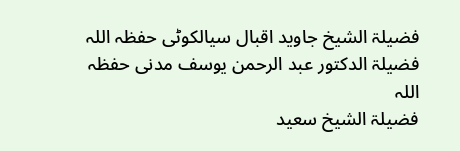فضیلۃ الشیخ جاوید اقبال سیالکوٹی حفظہ اللہ
فضیلۃ الدکتور عبد الرحمن یوسف مدنی حفظہ اللہ
فضیلۃ الشیخ سعید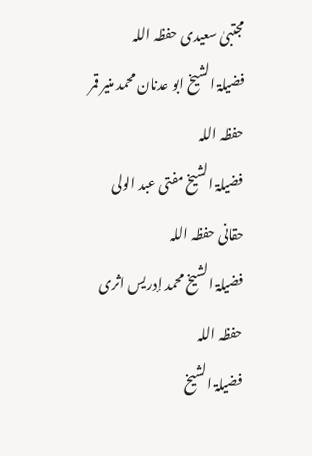مجتبیٰ سعیدی حفظہ اللہ
فضیلۃ الشیخ ابو عدنان محمد منیر قمر حفظہ اللہ
فضیلۃ الشیخ مفتی عبد الولی حقانی حفظہ اللہ
فضیلۃ الشیخ محمد إدریس اثری حفظہ اللہ
فضیلۃ الشیخ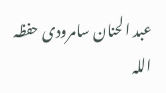عبد الحنان سامرودی حفظہ اللہ